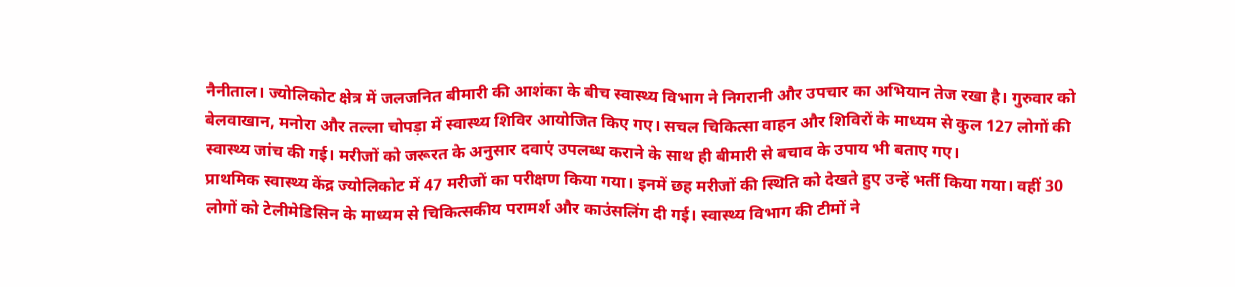नैनीताल। ज्योलिकोट क्षेत्र में जलजनित बीमारी की आशंका के बीच स्वास्थ्य विभाग ने निगरानी और उपचार का अभियान तेज रखा है। गुरुवार को बेलवाखान, मनोरा और तल्ला चोपड़ा में स्वास्थ्य शिविर आयोजित किए गए। सचल चिकित्सा वाहन और शिविरों के माध्यम से कुल 127 लोगों की स्वास्थ्य जांच की गई। मरीजों को जरूरत के अनुसार दवाएं उपलब्ध कराने के साथ ही बीमारी से बचाव के उपाय भी बताए गए।
प्राथमिक स्वास्थ्य केंद्र ज्योलिकोट में 47 मरीजों का परीक्षण किया गया। इनमें छह मरीजों की स्थिति को देखते हुए उन्हें भर्ती किया गया। वहीं 30 लोगों को टेलीमेडिसिन के माध्यम से चिकित्सकीय परामर्श और काउंसलिंग दी गई। स्वास्थ्य विभाग की टीमों ने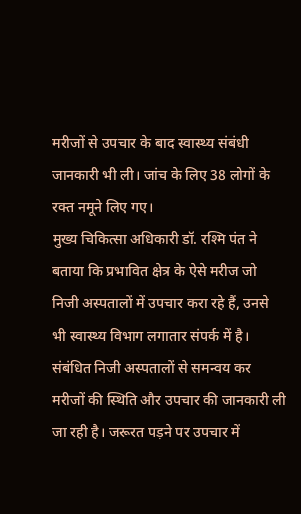मरीजों से उपचार के बाद स्वास्थ्य संबंधी जानकारी भी ली। जांच के लिए 38 लोगों के रक्त नमूने लिए गए।
मुख्य चिकित्सा अधिकारी डॉ. रश्मि पंत ने बताया कि प्रभावित क्षेत्र के ऐसे मरीज जो निजी अस्पतालों में उपचार करा रहे हैं, उनसे भी स्वास्थ्य विभाग लगातार संपर्क में है। संबंधित निजी अस्पतालों से समन्वय कर मरीजों की स्थिति और उपचार की जानकारी ली जा रही है। जरूरत पड़ने पर उपचार में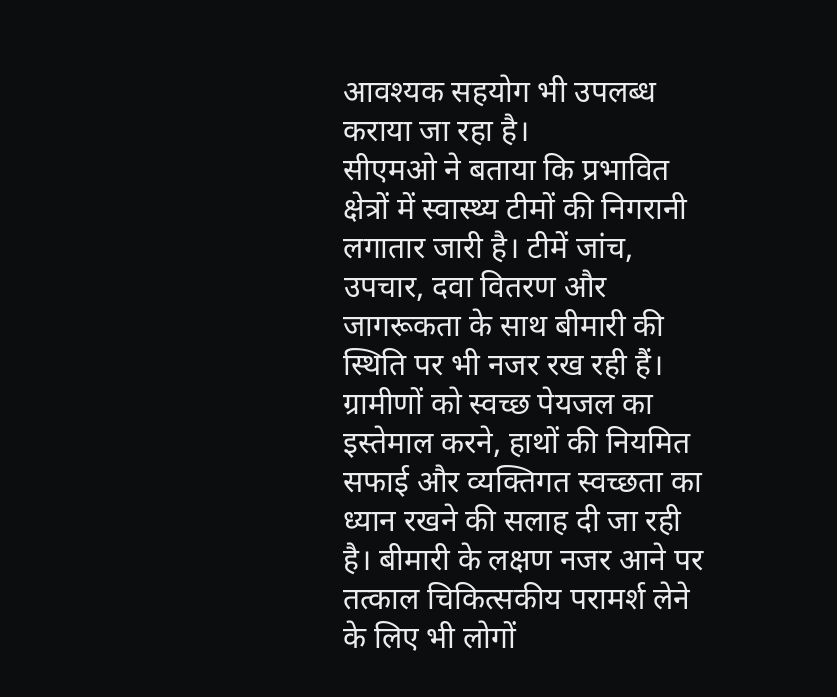आवश्यक सहयोग भी उपलब्ध कराया जा रहा है।
सीएमओ ने बताया कि प्रभावित क्षेत्रों में स्वास्थ्य टीमों की निगरानी लगातार जारी है। टीमें जांच, उपचार, दवा वितरण और जागरूकता के साथ बीमारी की स्थिति पर भी नजर रख रही हैं। ग्रामीणों को स्वच्छ पेयजल का इस्तेमाल करने, हाथों की नियमित सफाई और व्यक्तिगत स्वच्छता का ध्यान रखने की सलाह दी जा रही है। बीमारी के लक्षण नजर आने पर तत्काल चिकित्सकीय परामर्श लेने के लिए भी लोगों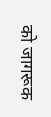को जागरूक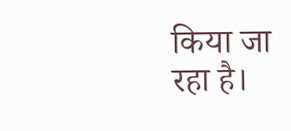किया जा रहा है।